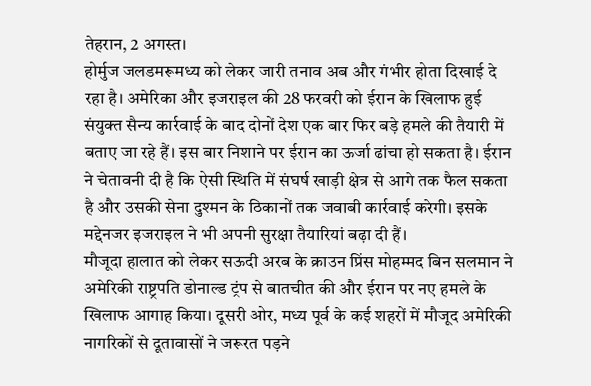तेहरान, 2 अगस्त।
होर्मुज जलडमरूमध्य को लेकर जारी तनाव अब और गंभीर होता दिखाई दे रहा है। अमेरिका और इजराइल की 28 फरवरी को ईरान के खिलाफ हुई संयुक्त सैन्य कार्रवाई के बाद दोनों देश एक बार फिर बड़े हमले की तैयारी में बताए जा रहे हैं। इस बार निशाने पर ईरान का ऊर्जा ढांचा हो सकता है। ईरान ने चेतावनी दी है कि ऐसी स्थिति में संघर्ष खाड़ी क्षेत्र से आगे तक फैल सकता है और उसकी सेना दुश्मन के ठिकानों तक जवाबी कार्रवाई करेगी। इसके मद्देनजर इजराइल ने भी अपनी सुरक्षा तैयारियां बढ़ा दी हैं।
मौजूदा हालात को लेकर सऊदी अरब के क्राउन प्रिंस मोहम्मद बिन सलमान ने अमेरिकी राष्ट्रपति डोनाल्ड ट्रंप से बातचीत की और ईरान पर नए हमले के खिलाफ आगाह किया। दूसरी ओर, मध्य पूर्व के कई शहरों में मौजूद अमेरिकी नागरिकों से दूतावासों ने जरूरत पड़ने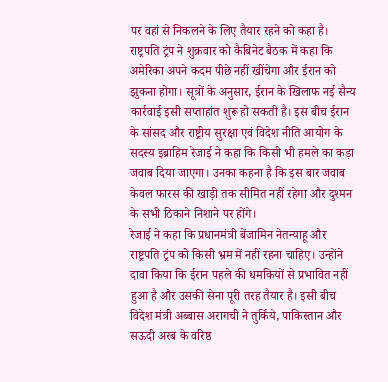पर वहां से निकलने के लिए तैयार रहने को कहा है।
राष्ट्रपति ट्रंप ने शुक्रवार को कैबिनेट बैठक में कहा कि अमेरिका अपने कदम पीछे नहीं खींचेगा और ईरान को झुकना होगा। सूत्रों के अनुसार, ईरान के खिलाफ नई सैन्य कार्रवाई इसी सप्ताहांत शुरू हो सकती है। इस बीच ईरान के सांसद और राष्ट्रीय सुरक्षा एवं विदेश नीति आयोग के सदस्य इब्राहिम रेजाई ने कहा कि किसी भी हमले का कड़ा जवाब दिया जाएगा। उनका कहना है कि इस बार जवाब केवल फारस की खाड़ी तक सीमित नहीं रहेगा और दुश्मन के सभी ठिकाने निशाने पर होंगे।
रेजाई ने कहा कि प्रधानमंत्री बेंजामिन नेतन्याहू और राष्ट्रपति ट्रंप को किसी भ्रम में नहीं रहना चाहिए। उन्होंने दावा किया कि ईरान पहले की धमकियों से प्रभावित नहीं हुआ है और उसकी सेना पूरी तरह तैयार है। इसी बीच विदेश मंत्री अब्बास अरागची ने तुर्किये, पाकिस्तान और सऊदी अरब के वरिष्ठ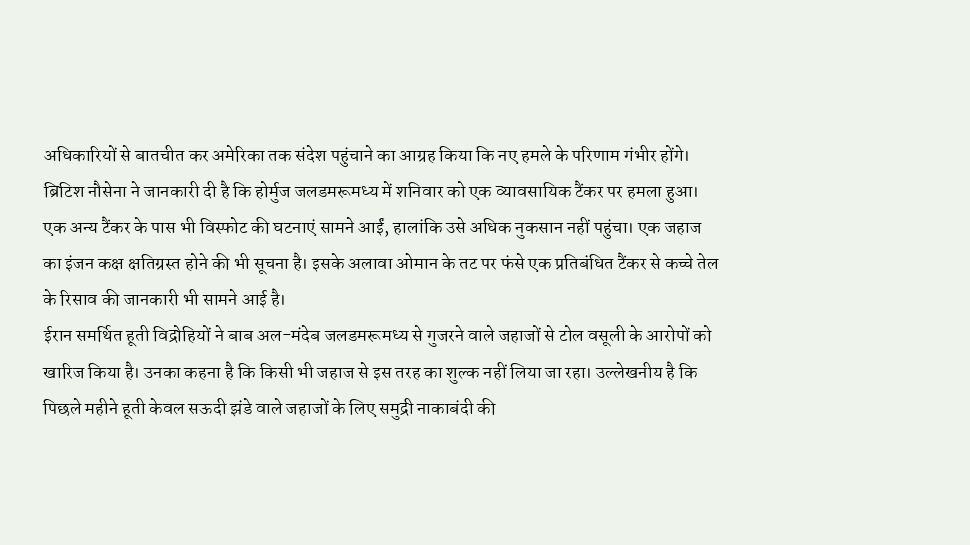अधिकारियों से बातचीत कर अमेरिका तक संदेश पहुंचाने का आग्रह किया कि नए हमले के परिणाम गंभीर होंगे।
ब्रिटिश नौसेना ने जानकारी दी है कि होर्मुज जलडमरूमध्य में शनिवार को एक व्यावसायिक टैंकर पर हमला हुआ। एक अन्य टैंकर के पास भी विस्फोट की घटनाएं सामने आईं, हालांकि उसे अधिक नुकसान नहीं पहुंचा। एक जहाज का इंजन कक्ष क्षतिग्रस्त होने की भी सूचना है। इसके अलावा ओमान के तट पर फंसे एक प्रतिबंधित टैंकर से कच्चे तेल के रिसाव की जानकारी भी सामने आई है।
ईरान समर्थित हूती विद्रोहियों ने बाब अल-मंदेब जलडमरूमध्य से गुजरने वाले जहाजों से टोल वसूली के आरोपों को खारिज किया है। उनका कहना है कि किसी भी जहाज से इस तरह का शुल्क नहीं लिया जा रहा। उल्लेखनीय है कि पिछले महीने हूती केवल सऊदी झंडे वाले जहाजों के लिए समुद्री नाकाबंदी की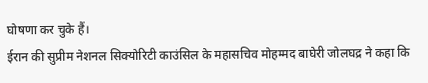घोषणा कर चुके हैं।
ईरान की सुप्रीम नेशनल सिक्योरिटी काउंसिल के महासचिव मोहम्मद बाघेरी जोलघद्र ने कहा कि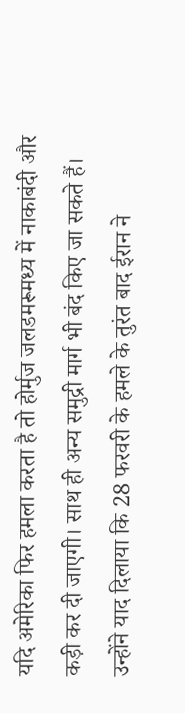यदि अमेरिका फिर हमला करता है तो होर्मुज जलडमरूमध्य में नाकाबंदी और कड़ी कर दी जाएगी। साथ ही अन्य समुद्री मार्ग भी बंद किए जा सकते हैं। उन्होंने याद दिलाया कि 28 फरवरी के हमले के तुरंत बाद ईरान ने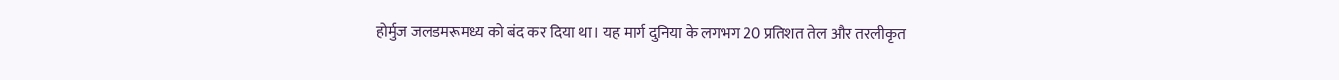होर्मुज जलडमरूमध्य को बंद कर दिया था। यह मार्ग दुनिया के लगभग 20 प्रतिशत तेल और तरलीकृत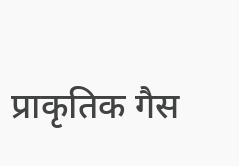प्राकृतिक गैस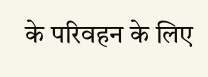के परिवहन के लिए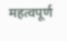महत्वपूर्ण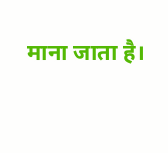माना जाता है।